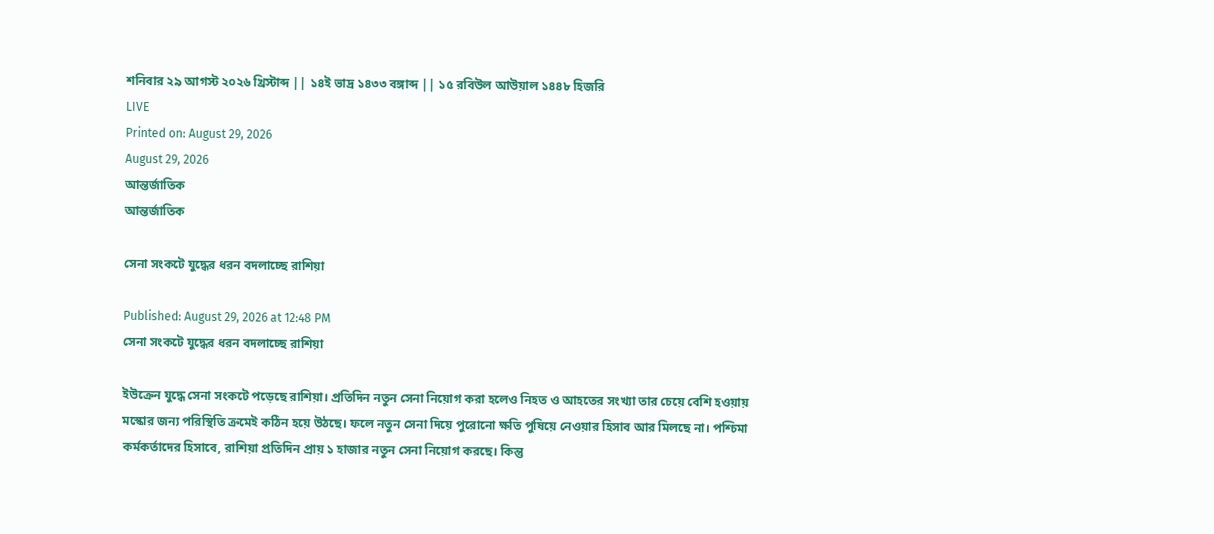শনিবার ২৯ আগস্ট ২০২৬ খ্রিস্টাব্দ || ১৪ই ভাদ্র ১৪৩৩ বঙ্গাব্দ || ১৫ রবিউল আউয়াল ১৪৪৮ হিজরি
LIVE
Printed on: August 29, 2026
August 29, 2026
আন্তর্জাতিক
আন্তর্জাতিক

সেনা সংকটে যুদ্ধের ধরন বদলাচ্ছে রাশিয়া

Published: August 29, 2026 at 12:48 PM
সেনা সংকটে যুদ্ধের ধরন বদলাচ্ছে রাশিয়া

ইউক্রেন যুদ্ধে সেনা সংকটে পড়েছে রাশিয়া। প্রতিদিন নতুন সেনা নিয়োগ করা হলেও নিহত ও আহতের সংখ্যা তার চেয়ে বেশি হওয়ায় মস্কোর জন্য পরিস্থিতি ক্রমেই কঠিন হয়ে উঠছে। ফলে নতুন সেনা দিয়ে পুরোনো ক্ষতি পুষিয়ে নেওয়ার হিসাব আর মিলছে না। পশ্চিমা কর্মকর্তাদের হিসাবে, রাশিয়া প্রতিদিন প্রায় ১ হাজার নতুন সেনা নিয়োগ করছে। কিন্তু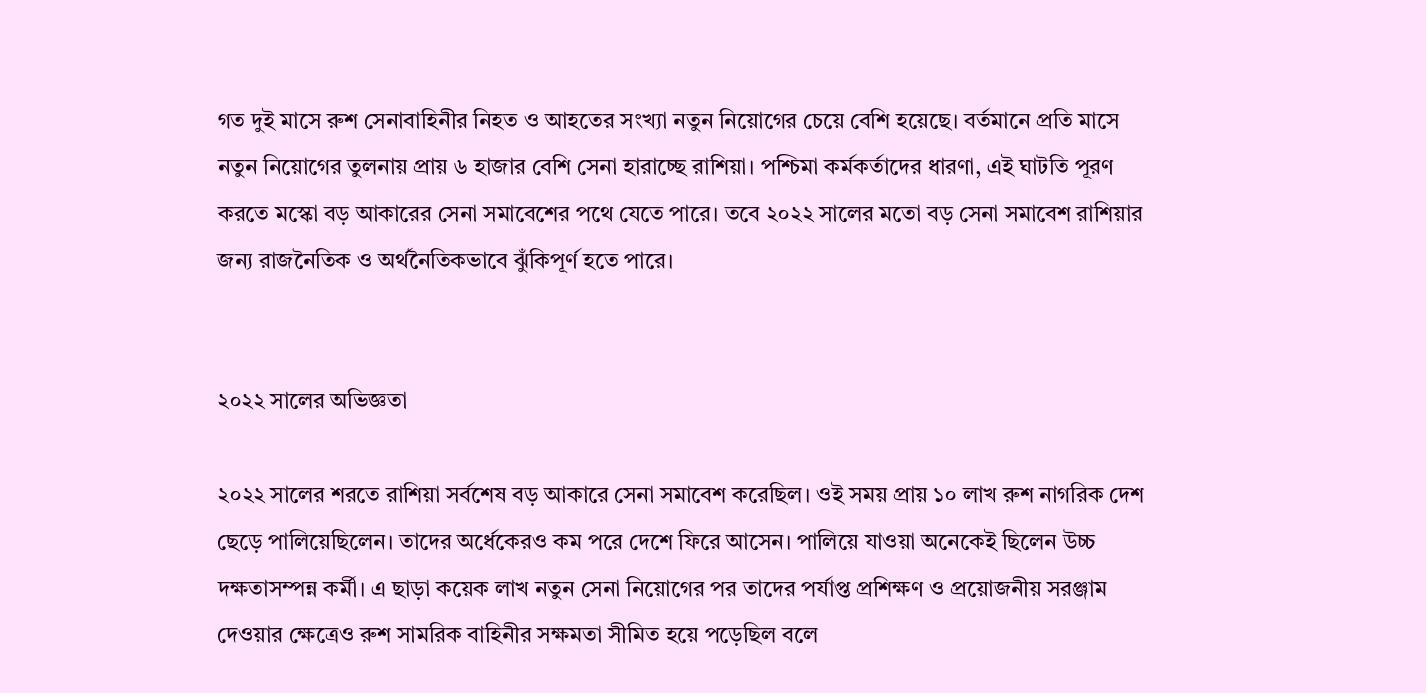গত দুই মাসে রুশ সেনাবাহিনীর নিহত ও আহতের সংখ্যা নতুন নিয়োগের চেয়ে বেশি হয়েছে। বর্তমানে প্রতি মাসে নতুন নিয়োগের তুলনায় প্রায় ৬ হাজার বেশি সেনা হারাচ্ছে রাশিয়া। পশ্চিমা কর্মকর্তাদের ধারণা, এই ঘাটতি পূরণ করতে মস্কো বড় আকারের সেনা সমাবেশের পথে যেতে পারে। তবে ২০২২ সালের মতো বড় সেনা সমাবেশ রাশিয়ার জন্য রাজনৈতিক ও অর্থনৈতিকভাবে ঝুঁকিপূর্ণ হতে পারে।


২০২২ সালের অভিজ্ঞতা

২০২২ সালের শরতে রাশিয়া সর্বশেষ বড় আকারে সেনা সমাবেশ করেছিল। ওই সময় প্রায় ১০ লাখ রুশ নাগরিক দেশ ছেড়ে পালিয়েছিলেন। তাদের অর্ধেকেরও কম পরে দেশে ফিরে আসেন। পালিয়ে যাওয়া অনেকেই ছিলেন উচ্চ দক্ষতাসম্পন্ন কর্মী। এ ছাড়া কয়েক লাখ নতুন সেনা নিয়োগের পর তাদের পর্যাপ্ত প্রশিক্ষণ ও প্রয়োজনীয় সরঞ্জাম দেওয়ার ক্ষেত্রেও রুশ সামরিক বাহিনীর সক্ষমতা সীমিত হয়ে পড়েছিল বলে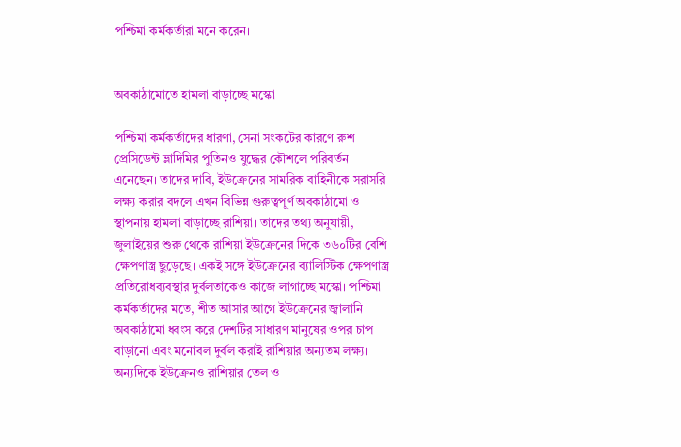পশ্চিমা কর্মকর্তারা মনে করেন।


অবকাঠামোতে হামলা বাড়াচ্ছে মস্কো

পশ্চিমা কর্মকর্তাদের ধারণা, সেনা সংকটের কারণে রুশ প্রেসিডেন্ট ভ্লাদিমির পুতিনও যুদ্ধের কৌশলে পরিবর্তন এনেছেন। তাদের দাবি, ইউক্রেনের সামরিক বাহিনীকে সরাসরি লক্ষ্য করার বদলে এখন বিভিন্ন গুরুত্বপূর্ণ অবকাঠামো ও স্থাপনায় হামলা বাড়াচ্ছে রাশিয়া। তাদের তথ্য অনুযায়ী, জুলাইয়ের শুরু থেকে রাশিয়া ইউক্রেনের দিকে ৩৬০টির বেশি ক্ষেপণাস্ত্র ছুড়েছে। একই সঙ্গে ইউক্রেনের ব্যালিস্টিক ক্ষেপণাস্ত্র প্রতিরোধব্যবস্থার দুর্বলতাকেও কাজে লাগাচ্ছে মস্কো। পশ্চিমা কর্মকর্তাদের মতে, শীত আসার আগে ইউক্রেনের জ্বালানি অবকাঠামো ধ্বংস করে দেশটির সাধারণ মানুষের ওপর চাপ বাড়ানো এবং মনোবল দুর্বল করাই রাশিয়ার অন্যতম লক্ষ্য। অন্যদিকে ইউক্রেনও রাশিয়ার তেল ও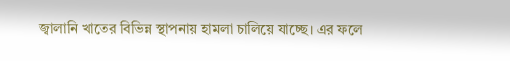জ্বালানি খাতের বিভিন্ন স্থাপনায় হামলা চালিয়ে যাচ্ছে। এর ফলে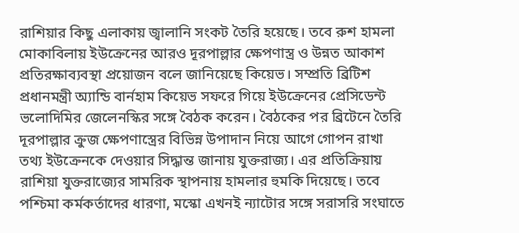রাশিয়ার কিছু এলাকায় জ্বালানি সংকট তৈরি হয়েছে। তবে রুশ হামলা মোকাবিলায় ইউক্রেনের আরও দূরপাল্লার ক্ষেপণাস্ত্র ও উন্নত আকাশ প্রতিরক্ষাব্যবস্থা প্রয়োজন বলে জানিয়েছে কিয়েভ। সম্প্রতি ব্রিটিশ প্রধানমন্ত্রী অ্যান্ডি বার্নহাম কিয়েভ সফরে গিয়ে ইউক্রেনের প্রেসিডেন্ট ভলোদিমির জেলেনস্কির সঙ্গে বৈঠক করেন। বৈঠকের পর ব্রিটেনে তৈরি দূরপাল্লার ক্রুজ ক্ষেপণাস্ত্রের বিভিন্ন উপাদান নিয়ে আগে গোপন রাখা তথ্য ইউক্রেনকে দেওয়ার সিদ্ধান্ত জানায় যুক্তরাজ্য। এর প্রতিক্রিয়ায় রাশিয়া যুক্তরাজ্যের সামরিক স্থাপনায় হামলার হুমকি দিয়েছে। তবে পশ্চিমা কর্মকর্তাদের ধারণা, মস্কো এখনই ন্যাটোর সঙ্গে সরাসরি সংঘাতে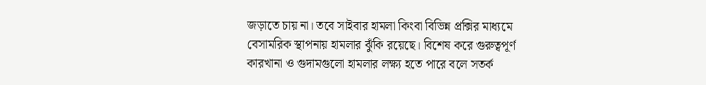জড়াতে চায় না। তবে সাইবার হামলা কিংবা বিভিন্ন প্রক্সির মাধ্যমে বেসামরিক স্থাপনায় হামলার ঝুঁকি রয়েছে। বিশেষ করে গুরুত্বপূর্ণ কারখানা ও গুদামগুলো হামলার লক্ষ্য হতে পারে বলে সতর্ক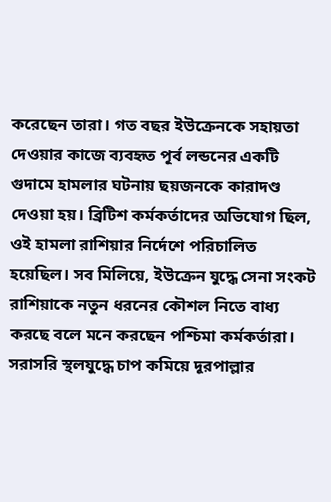করেছেন তারা। গত বছর ইউক্রেনকে সহায়তা দেওয়ার কাজে ব্যবহৃত পূর্ব লন্ডনের একটি গুদামে হামলার ঘটনায় ছয়জনকে কারাদণ্ড দেওয়া হয়। ব্রিটিশ কর্মকর্তাদের অভিযোগ ছিল, ওই হামলা রাশিয়ার নির্দেশে পরিচালিত হয়েছিল। সব মিলিয়ে, ইউক্রেন যুদ্ধে সেনা সংকট রাশিয়াকে নতুন ধরনের কৌশল নিতে বাধ্য করছে বলে মনে করছেন পশ্চিমা কর্মকর্তারা। সরাসরি স্থলযুদ্ধে চাপ কমিয়ে দূরপাল্লার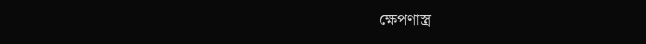ক্ষেপণাস্ত্র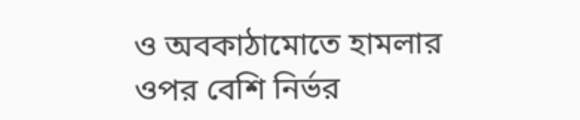ও অবকাঠামোতে হামলার ওপর বেশি নির্ভর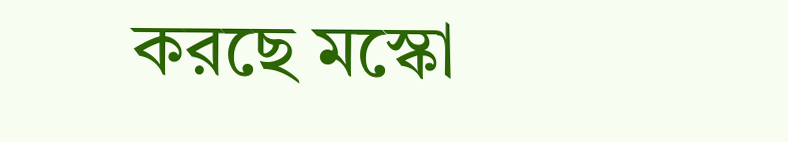করছে মস্কো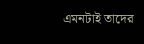এমনটাই তাদের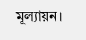মূল্যায়ন।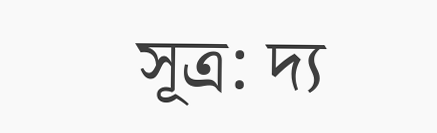সূত্র: দ্য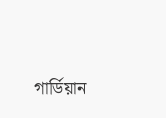গার্ডিয়ান